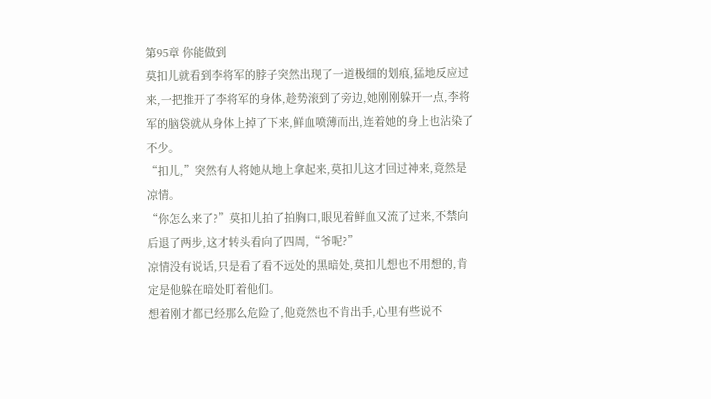第95章 你能做到
莫扣儿就看到李将军的脖子突然出现了一道极细的划痕,猛地反应过来,一把推开了李将军的身体,趁势滚到了旁边,她刚刚躲开一点,李将军的脑袋就从身体上掉了下来,鲜血喷薄而出,连着她的身上也沾染了不少。
“扣儿,”突然有人将她从地上拿起来,莫扣儿这才回过神来,竟然是凉情。
“你怎么来了?”莫扣儿拍了拍胸口,眼见着鲜血又流了过来,不禁向后退了两步,这才转头看向了四周,“爷呢?”
凉情没有说话,只是看了看不远处的黑暗处,莫扣儿想也不用想的,肯定是他躲在暗处盯着他们。
想着刚才都已经那么危险了,他竟然也不肯出手,心里有些说不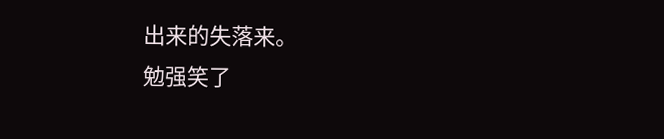出来的失落来。
勉强笑了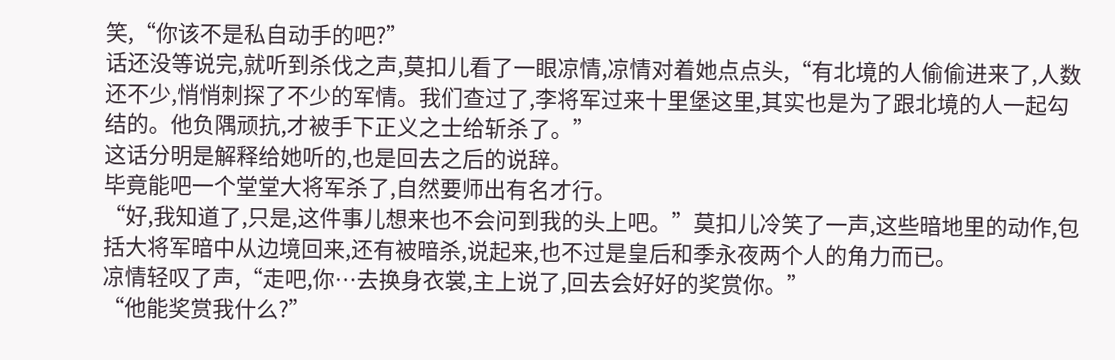笑,“你该不是私自动手的吧?”
话还没等说完,就听到杀伐之声,莫扣儿看了一眼凉情,凉情对着她点点头,“有北境的人偷偷进来了,人数还不少,悄悄刺探了不少的军情。我们查过了,李将军过来十里堡这里,其实也是为了跟北境的人一起勾结的。他负隅顽抗,才被手下正义之士给斩杀了。”
这话分明是解释给她听的,也是回去之后的说辞。
毕竟能吧一个堂堂大将军杀了,自然要师出有名才行。
“好,我知道了,只是,这件事儿想来也不会问到我的头上吧。”莫扣儿冷笑了一声,这些暗地里的动作,包括大将军暗中从边境回来,还有被暗杀,说起来,也不过是皇后和季永夜两个人的角力而已。
凉情轻叹了声,“走吧,你…去换身衣裳,主上说了,回去会好好的奖赏你。”
“他能奖赏我什么?”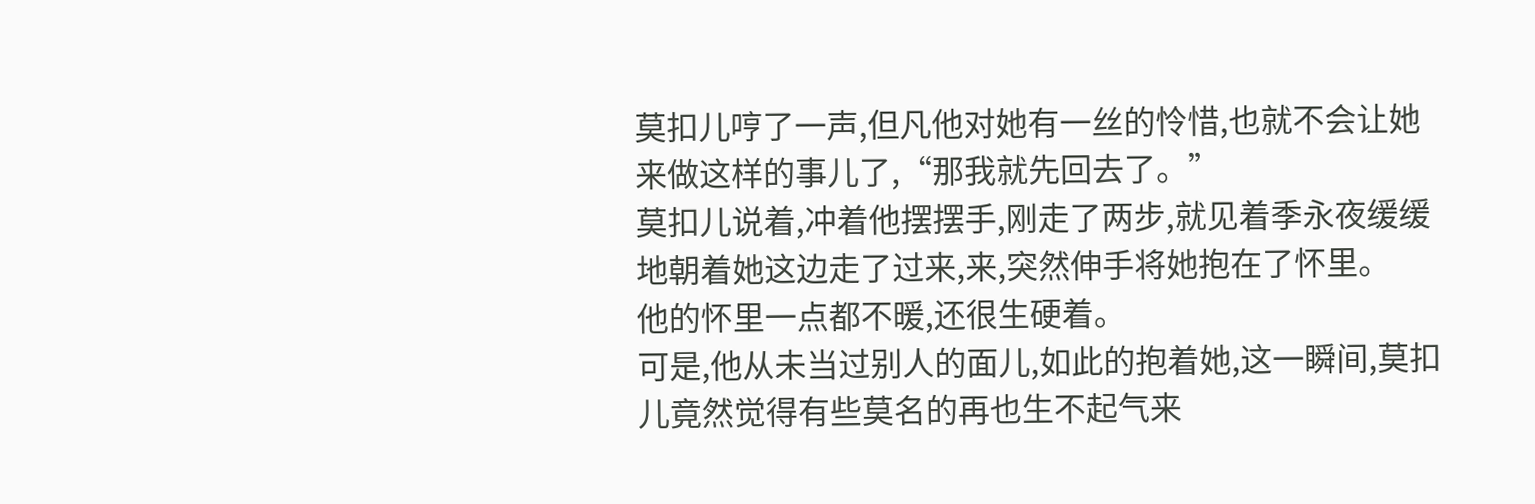莫扣儿哼了一声,但凡他对她有一丝的怜惜,也就不会让她来做这样的事儿了,“那我就先回去了。”
莫扣儿说着,冲着他摆摆手,刚走了两步,就见着季永夜缓缓地朝着她这边走了过来,来,突然伸手将她抱在了怀里。
他的怀里一点都不暖,还很生硬着。
可是,他从未当过别人的面儿,如此的抱着她,这一瞬间,莫扣儿竟然觉得有些莫名的再也生不起气来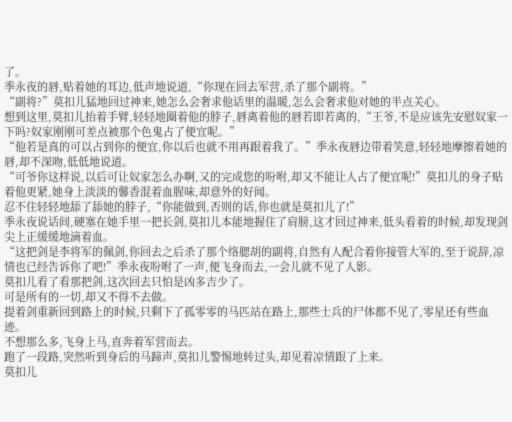了。
季永夜的唇,贴着她的耳边,低声地说道,“你现在回去军营,杀了那个副将。”
“副将?”莫扣儿猛地回过神来,她怎么会奢求他话里的温暖,怎么会奢求他对她的半点关心。
想到这里,莫扣儿抬着手臂,轻轻地圈着他的脖子,唇离着他的唇若即若离的,“王爷,不是应该先安慰奴家一下吗?奴家刚刚可差点被那个色鬼占了便宜呢。”
“他若是真的可以占到你的便宜,你以后也就不用再跟着我了。”季永夜唇边带着笑意,轻轻地摩擦着她的唇,却不深吻,低低地说道。
“可爷你这样说,以后可让奴家怎么办啊,又的完成您的吩咐,却又不能让人占了便宜呢!”莫扣儿的身子贴着他更紧,她身上淡淡的馨香混着血腥味,却意外的好闻。
忍不住轻轻地舔了舔她的脖子,“你能做到,否则的话,你也就是莫扣儿了!”
季永夜说话间,硬塞在她手里一把长剑,莫扣儿本能地握住了肩膀,这才回过神来,低头看着的时候,却发现剑尖上正缓缓地滴着血。
“这把剑是李将军的佩剑,你回去之后杀了那个络腮胡的副将,自然有人配合着你接管大军的,至于说辞,凉情也已经告诉你了吧!”季永夜吩咐了一声,便飞身而去,一会儿就不见了人影。
莫扣儿看了看那把剑,这次回去只怕是凶多吉少了。
可是所有的一切,却又不得不去做。
提着剑重新回到路上的时候,只剩下了孤零零的马匹站在路上,那些士兵的尸体都不见了,零星还有些血迹。
不想那么多,飞身上马,直奔着军营而去。
跑了一段路,突然听到身后的马蹄声,莫扣儿警惕地转过头,却见着凉情跟了上来。
莫扣儿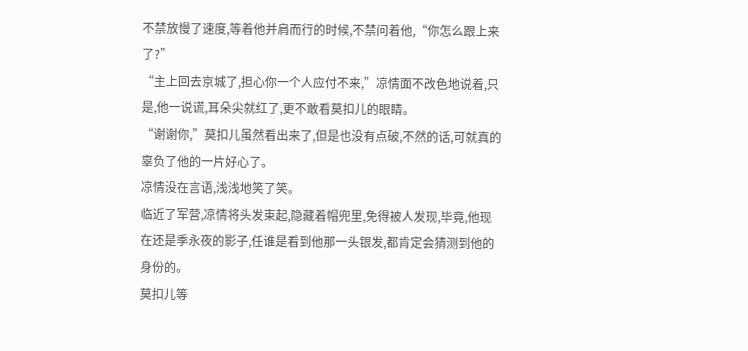不禁放慢了速度,等着他并肩而行的时候,不禁问着他,“你怎么跟上来了?”
“主上回去京城了,担心你一个人应付不来,”凉情面不改色地说着,只是,他一说谎,耳朵尖就红了,更不敢看莫扣儿的眼睛。
“谢谢你,”莫扣儿虽然看出来了,但是也没有点破,不然的话,可就真的辜负了他的一片好心了。
凉情没在言语,浅浅地笑了笑。
临近了军营,凉情将头发束起,隐藏着帽兜里,免得被人发现,毕竟,他现在还是季永夜的影子,任谁是看到他那一头银发,都肯定会猜测到他的身份的。
莫扣儿等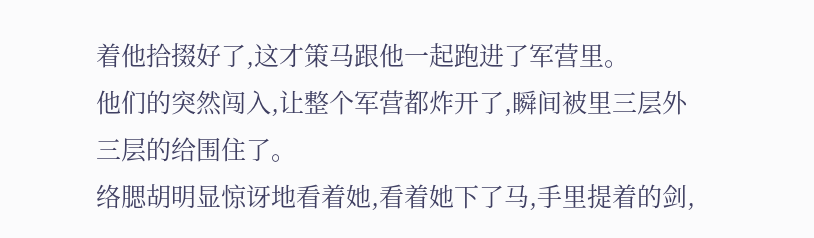着他拾掇好了,这才策马跟他一起跑进了军营里。
他们的突然闯入,让整个军营都炸开了,瞬间被里三层外三层的给围住了。
络腮胡明显惊讶地看着她,看着她下了马,手里提着的剑,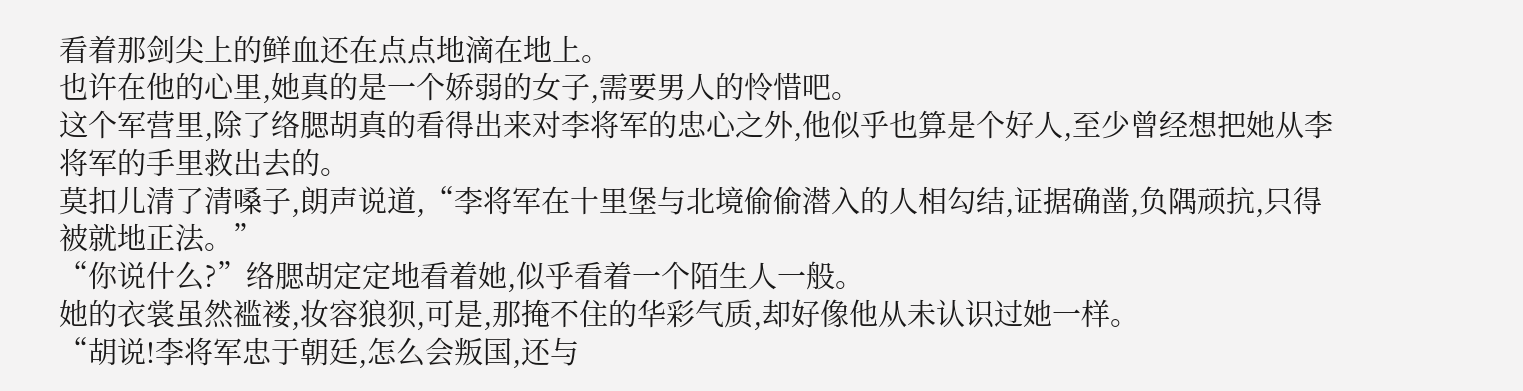看着那剑尖上的鲜血还在点点地滴在地上。
也许在他的心里,她真的是一个娇弱的女子,需要男人的怜惜吧。
这个军营里,除了络腮胡真的看得出来对李将军的忠心之外,他似乎也算是个好人,至少曾经想把她从李将军的手里救出去的。
莫扣儿清了清嗓子,朗声说道,“李将军在十里堡与北境偷偷潜入的人相勾结,证据确凿,负隅顽抗,只得被就地正法。”
“你说什么?”络腮胡定定地看着她,似乎看着一个陌生人一般。
她的衣裳虽然褴褛,妆容狼狈,可是,那掩不住的华彩气质,却好像他从未认识过她一样。
“胡说!李将军忠于朝廷,怎么会叛国,还与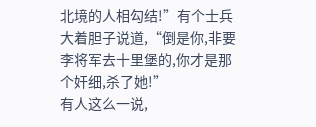北境的人相勾结!”有个士兵大着胆子说道,“倒是你,非要李将军去十里堡的,你才是那个奸细,杀了她!”
有人这么一说,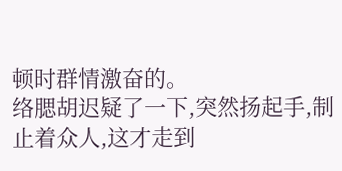顿时群情激奋的。
络腮胡迟疑了一下,突然扬起手,制止着众人,这才走到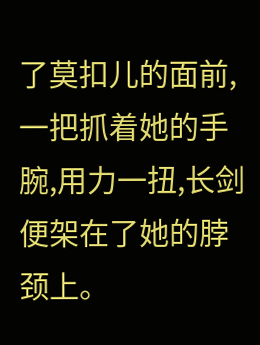了莫扣儿的面前,一把抓着她的手腕,用力一扭,长剑便架在了她的脖颈上。